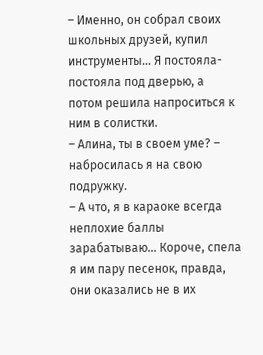– Именно, он собрал своих школьных друзей, купил инструменты… Я постояла-постояла под дверью, а потом решила напроситься к ним в солистки.
– Алина, ты в своем уме? – набросилась я на свою подружку.
– А что, я в караоке всегда неплохие баллы зарабатываю… Короче, спела я им пару песенок, правда, они оказались не в их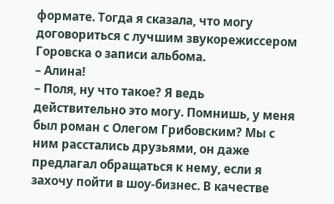формате. Тогда я сказала, что могу договориться с лучшим звукорежиссером Горовска о записи альбома.
– Алина!
– Поля, ну что такое? Я ведь действительно это могу. Помнишь, у меня был роман с Олегом Грибовским? Мы с ним расстались друзьями, он даже предлагал обращаться к нему, если я захочу пойти в шоу-бизнес. В качестве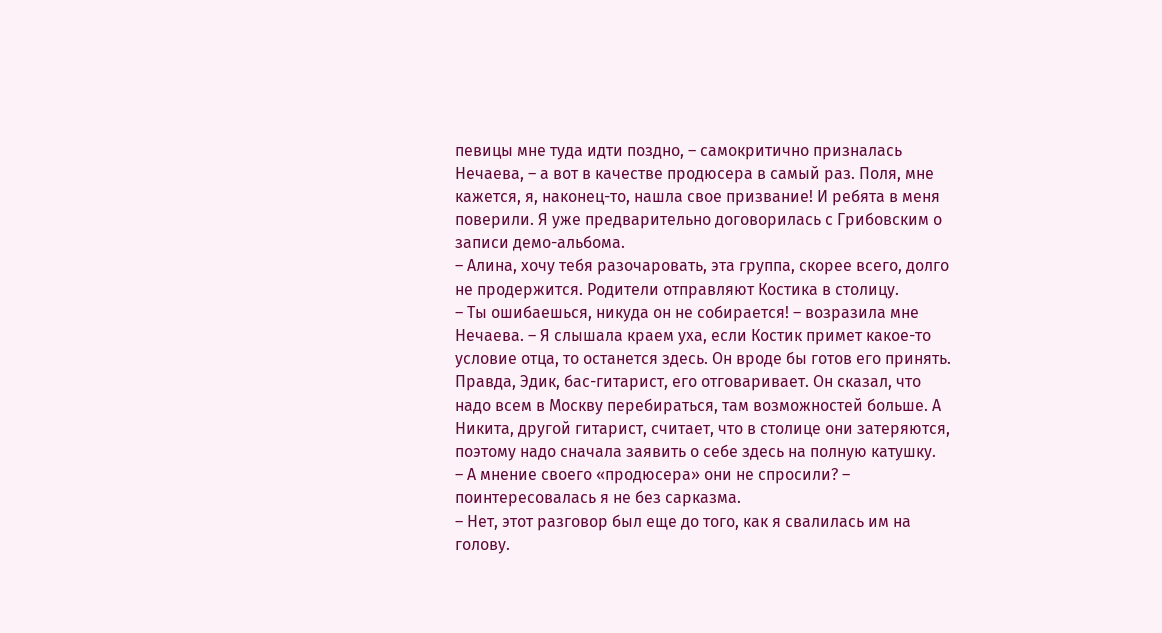певицы мне туда идти поздно, – самокритично призналась Нечаева, – а вот в качестве продюсера в самый раз. Поля, мне кажется, я, наконец-то, нашла свое призвание! И ребята в меня поверили. Я уже предварительно договорилась с Грибовским о записи демо-альбома.
– Алина, хочу тебя разочаровать, эта группа, скорее всего, долго не продержится. Родители отправляют Костика в столицу.
– Ты ошибаешься, никуда он не собирается! – возразила мне Нечаева. – Я слышала краем уха, если Костик примет какое-то условие отца, то останется здесь. Он вроде бы готов его принять. Правда, Эдик, бас-гитарист, его отговаривает. Он сказал, что надо всем в Москву перебираться, там возможностей больше. А Никита, другой гитарист, считает, что в столице они затеряются, поэтому надо сначала заявить о себе здесь на полную катушку.
– А мнение своего «продюсера» они не спросили? – поинтересовалась я не без сарказма.
– Нет, этот разговор был еще до того, как я свалилась им на голову.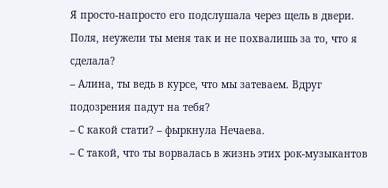Я просто-напросто его подслушала через щель в двери. Поля, неужели ты меня так и не похвалишь за то, что я сделала?
– Алина, ты ведь в курсе, что мы затеваем. Вдруг подозрения падут на тебя?
– С какой стати? – фыркнула Нечаева.
– С такой, что ты ворвалась в жизнь этих рок-музыкантов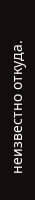неизвестно откуда.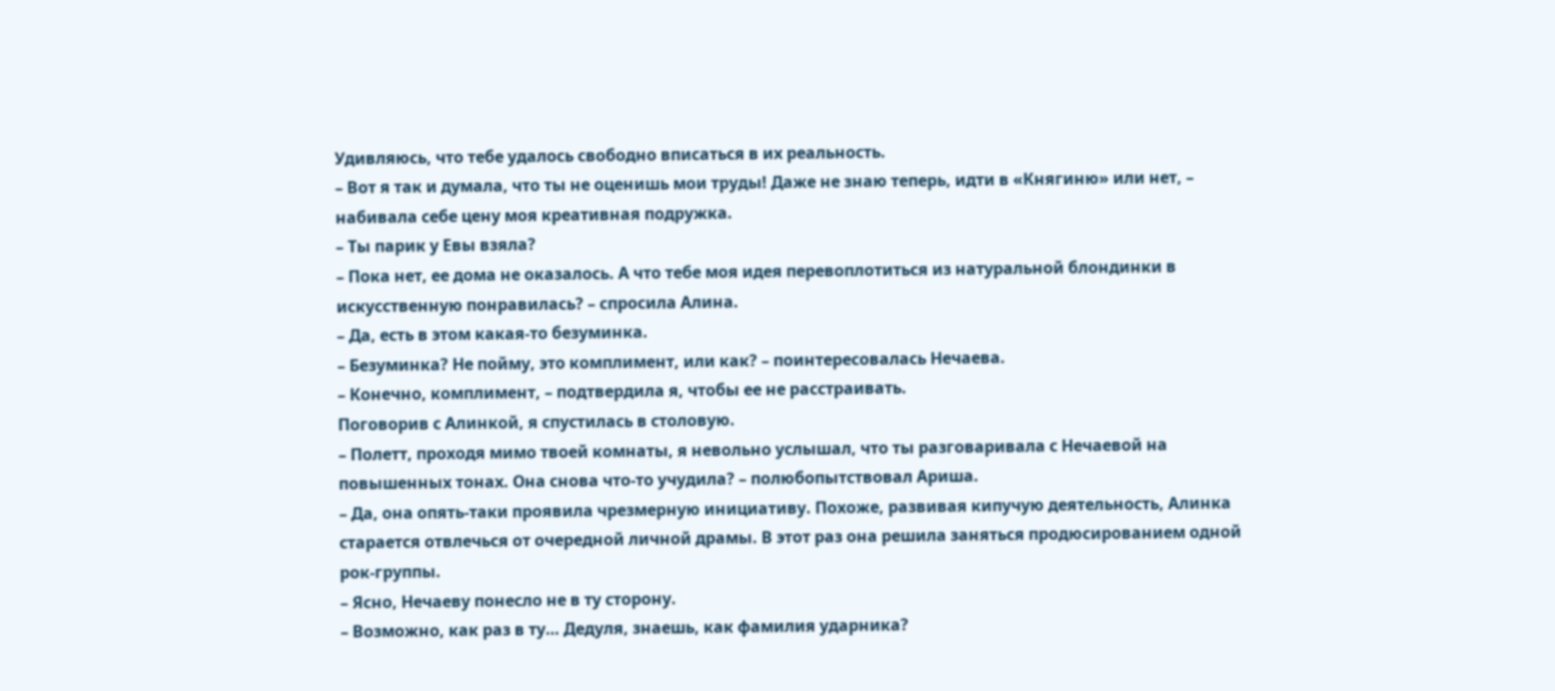Удивляюсь, что тебе удалось свободно вписаться в их реальность.
– Вот я так и думала, что ты не оценишь мои труды! Даже не знаю теперь, идти в «Княгиню» или нет, – набивала себе цену моя креативная подружка.
– Ты парик у Евы взяла?
– Пока нет, ее дома не оказалось. А что тебе моя идея перевоплотиться из натуральной блондинки в искусственную понравилась? – спросила Алина.
– Да, есть в этом какая-то безуминка.
– Безуминка? Не пойму, это комплимент, или как? – поинтересовалась Нечаева.
– Конечно, комплимент, – подтвердила я, чтобы ее не расстраивать.
Поговорив с Алинкой, я спустилась в столовую.
– Полетт, проходя мимо твоей комнаты, я невольно услышал, что ты разговаривала с Нечаевой на повышенных тонах. Она снова что-то учудила? – полюбопытствовал Ариша.
– Да, она опять-таки проявила чрезмерную инициативу. Похоже, развивая кипучую деятельность, Алинка старается отвлечься от очередной личной драмы. В этот раз она решила заняться продюсированием одной рок-группы.
– Ясно, Нечаеву понесло не в ту сторону.
– Возможно, как раз в ту… Дедуля, знаешь, как фамилия ударника?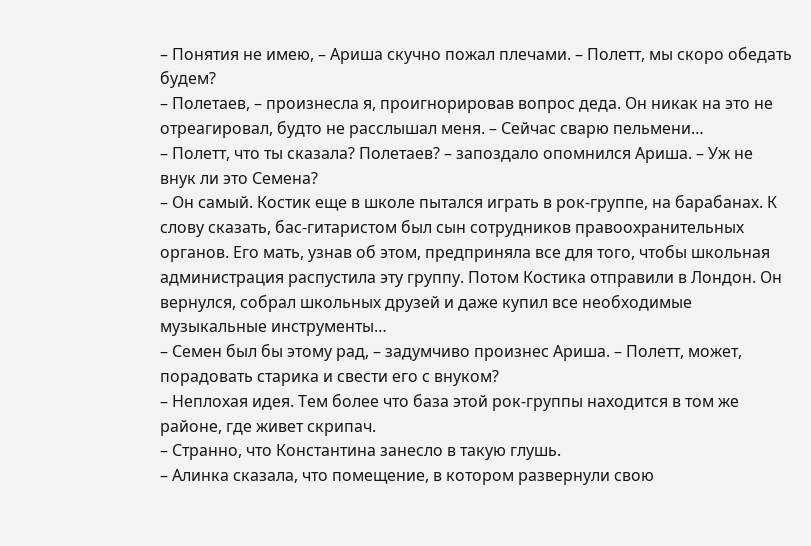– Понятия не имею, – Ариша скучно пожал плечами. – Полетт, мы скоро обедать будем?
– Полетаев, – произнесла я, проигнорировав вопрос деда. Он никак на это не отреагировал, будто не расслышал меня. – Сейчас сварю пельмени…
– Полетт, что ты сказала? Полетаев? – запоздало опомнился Ариша. – Уж не внук ли это Семена?
– Он самый. Костик еще в школе пытался играть в рок-группе, на барабанах. К слову сказать, бас-гитаристом был сын сотрудников правоохранительных органов. Его мать, узнав об этом, предприняла все для того, чтобы школьная администрация распустила эту группу. Потом Костика отправили в Лондон. Он вернулся, собрал школьных друзей и даже купил все необходимые музыкальные инструменты…
– Семен был бы этому рад, – задумчиво произнес Ариша. – Полетт, может, порадовать старика и свести его с внуком?
– Неплохая идея. Тем более что база этой рок-группы находится в том же районе, где живет скрипач.
– Странно, что Константина занесло в такую глушь.
– Алинка сказала, что помещение, в котором развернули свою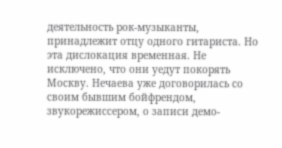деятельность рок-музыканты, принадлежит отцу одного гитариста. Но эта дислокация временная. Не исключено, что они уедут покорять Москву. Нечаева уже договорилась со своим бывшим бойфрендом, звукорежиссером, о записи демо-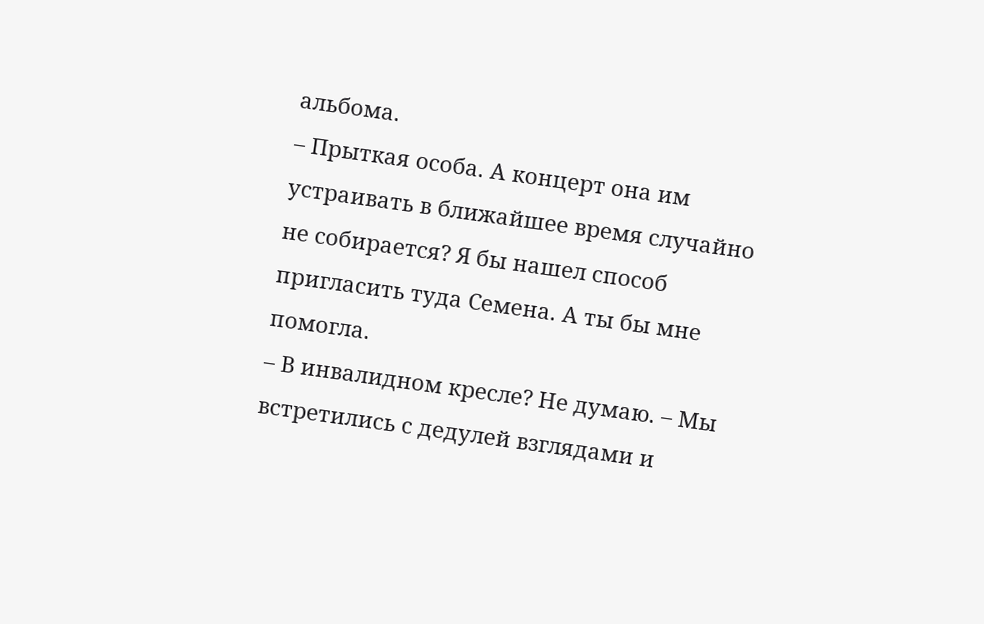альбома.
– Прыткая особа. А концерт она им устраивать в ближайшее время случайно не собирается? Я бы нашел способ пригласить туда Семена. А ты бы мне помогла.
– В инвалидном кресле? Не думаю. – Мы встретились с дедулей взглядами и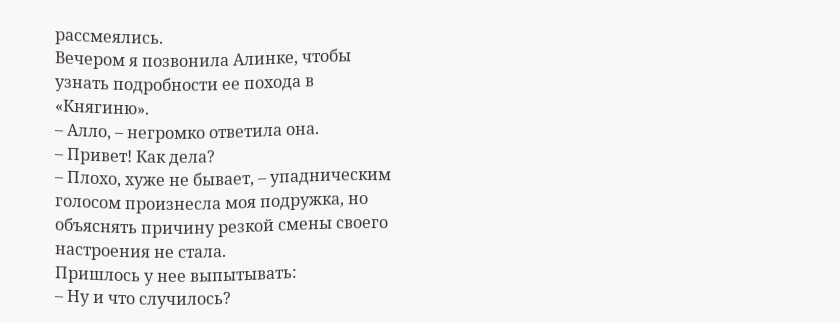рассмеялись.
Вечером я позвонила Алинке, чтобы узнать подробности ее похода в «Княгиню».
– Алло, – негромко ответила она.
– Привет! Как дела?
– Плохо, хуже не бывает, – упадническим голосом произнесла моя подружка, но объяснять причину резкой смены своего настроения не стала.
Пришлось у нее выпытывать:
– Ну и что случилось?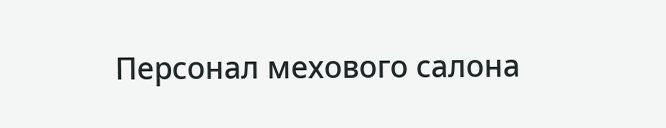Персонал мехового салона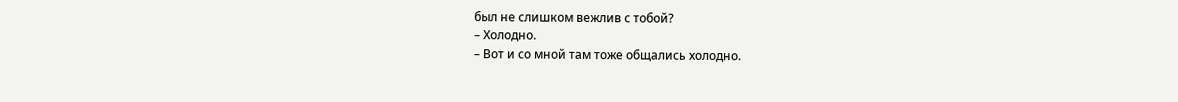был не слишком вежлив с тобой?
– Холодно.
– Вот и со мной там тоже общались холодно.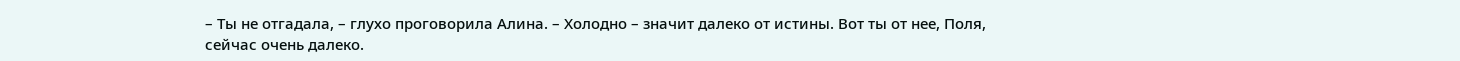– Ты не отгадала, – глухо проговорила Алина. – Холодно – значит далеко от истины. Вот ты от нее, Поля, сейчас очень далеко.